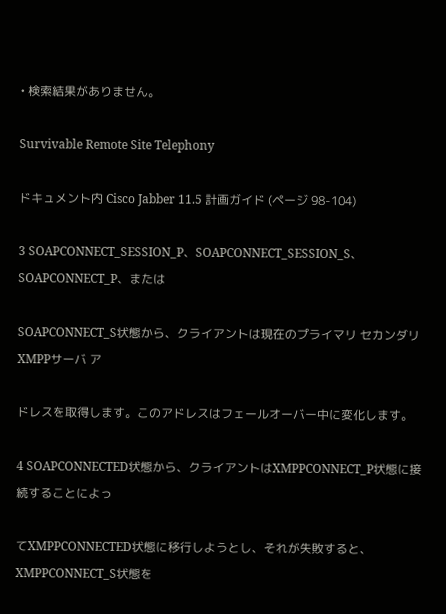• 検索結果がありません。

Survivable Remote Site Telephony

ドキュメント内 Cisco Jabber 11.5 計画ガイド (ページ 98-104)

3 SOAPCONNECT_SESSION_P、SOAPCONNECT_SESSION_S、SOAPCONNECT_P、または

SOAPCONNECT_S状態から、クライアントは現在のプライマリ セカンダリXMPPサーバ ア

ドレスを取得します。このアドレスはフェールオーバー中に変化します。

4 SOAPCONNECTED状態から、クライアントはXMPPCONNECT_P状態に接続することによっ

てXMPPCONNECTED状態に移行しようとし、それが失敗すると、XMPPCONNECT_S状態を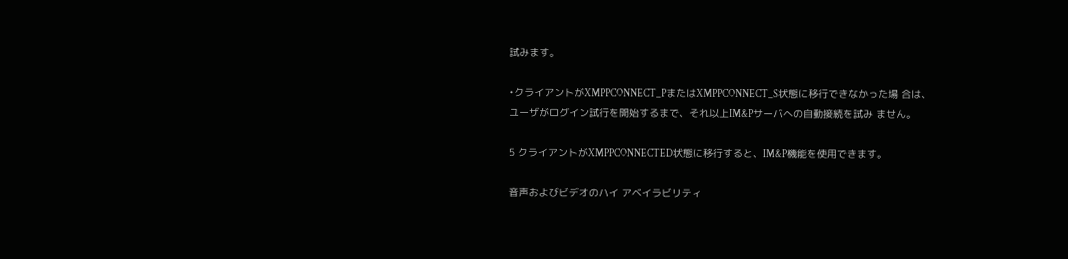試みます。

•クライアントがXMPPCONNECT_PまたはXMPPCONNECT_S状態に移行できなかった場 合は、ユーザがログイン試行を開始するまで、それ以上IM&Pサーバへの自動接続を試み ません。

5 クライアントがXMPPCONNECTED状態に移行すると、IM&P機能を使用できます。

音声およびビデオのハイ アベイラビリティ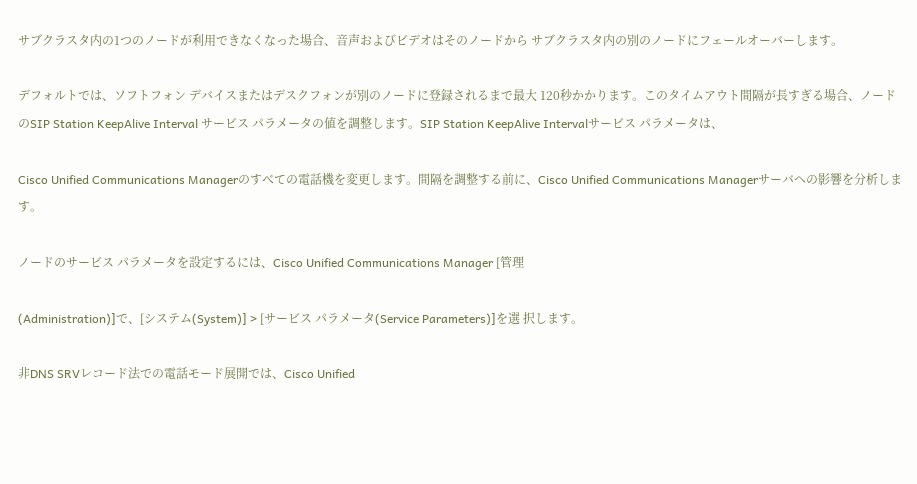サブクラスタ内の1つのノードが利用できなくなった場合、音声およびビデオはそのノードから サブクラスタ内の別のノードにフェールオーバーします。

デフォルトでは、ソフトフォン デバイスまたはデスクフォンが別のノードに登録されるまで最大 120秒かかります。このタイムアウト間隔が長すぎる場合、ノードのSIP Station KeepAlive Interval サービス パラメータの値を調整します。SIP Station KeepAlive Intervalサービス パラメータは、

Cisco Unified Communications Managerのすべての電話機を変更します。間隔を調整する前に、Cisco Unified Communications Managerサーバへの影響を分析します。

ノードのサービス パラメータを設定するには、Cisco Unified Communications Manager [管理

(Administration)]で、[システム(System)] > [サービス パラメータ(Service Parameters)]を選 択します。

非DNS SRVレコード法での電話モード展開では、Cisco Unified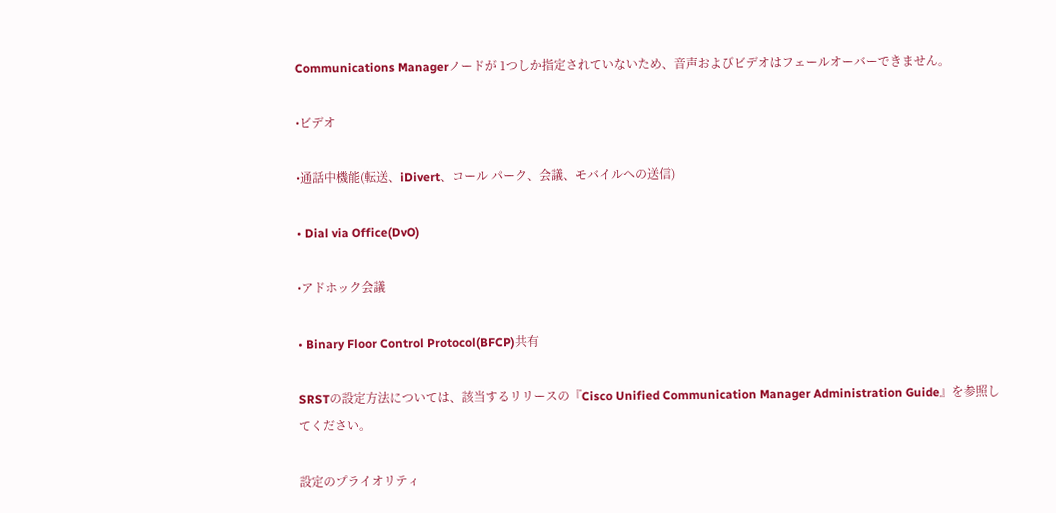Communications Managerノードが 1つしか指定されていないため、音声およびビデオはフェールオーバーできません。

•ビデオ

•通話中機能(転送、iDivert、コール パーク、会議、モバイルへの送信)

• Dial via Office(DvO)

•アドホック会議

• Binary Floor Control Protocol(BFCP)共有

SRSTの設定方法については、該当するリリースの『Cisco Unified Communication Manager Administration Guide』を参照してください。

設定のプライオリティ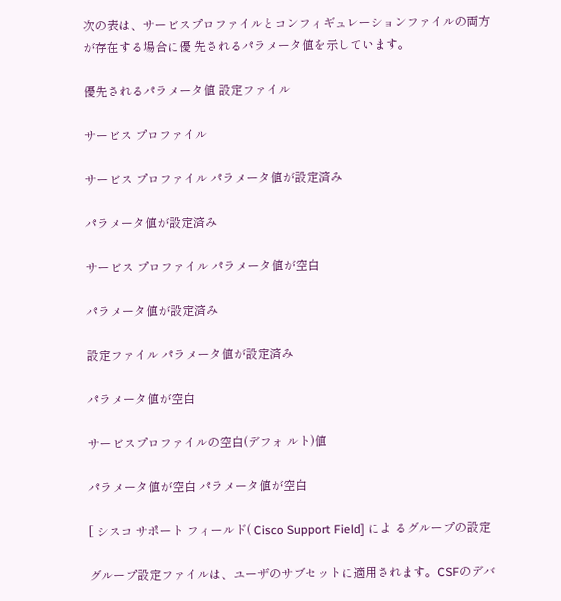次の表は、サービスプロファイルとコンフィギュレーションファイルの両方が存在する場合に優 先されるパラメータ値を示しています。

優先されるパラメータ値 設定ファイル

サービス プロファイル

サービス プロファイル パラメータ値が設定済み

パラメータ値が設定済み

サービス プロファイル パラメータ値が空白

パラメータ値が設定済み

設定ファイル パラメータ値が設定済み

パラメータ値が空白

サービスプロファイルの空白(デフォ ルト)値

パラメータ値が空白 パラメータ値が空白

[ シスコ サポート フィールド( Cisco Support Field] によ るグループの設定

グループ設定ファイルは、ユーザのサブセットに適用されます。CSFのデバ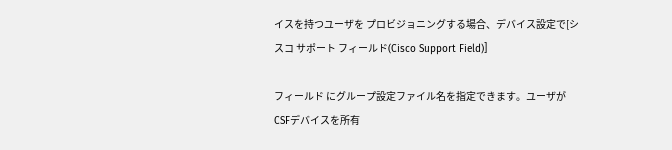イスを持つユーザを プロビジョニングする場合、デバイス設定で[シスコ サポート フィールド(Cisco Support Field)]

フィールド にグループ設定ファイル名を指定できます。ユーザがCSFデバイスを所有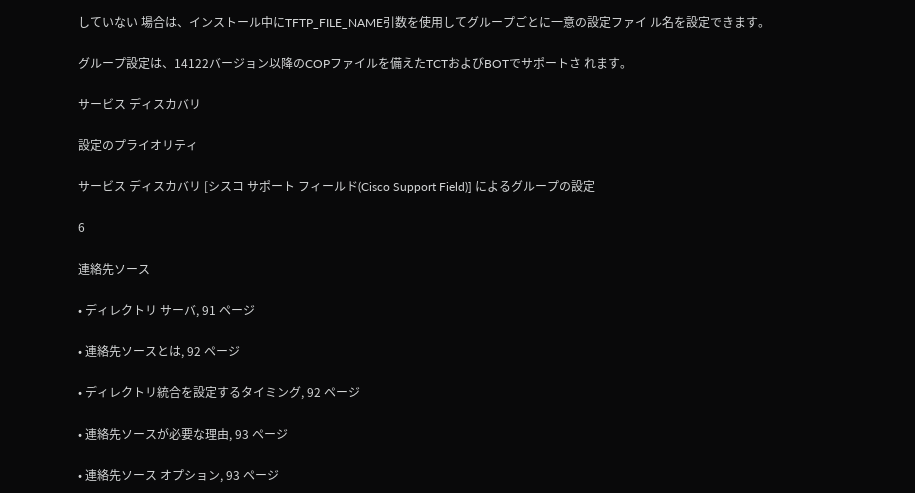していない 場合は、インストール中にTFTP_FILE_NAME引数を使用してグループごとに一意の設定ファイ ル名を設定できます。

グループ設定は、14122バージョン以降のCOPファイルを備えたTCTおよびBOTでサポートさ れます。

サービス ディスカバリ

設定のプライオリティ

サービス ディスカバリ [シスコ サポート フィールド(Cisco Support Field)] によるグループの設定

6

連絡先ソース

• ディレクトリ サーバ, 91 ページ

• 連絡先ソースとは, 92 ページ

• ディレクトリ統合を設定するタイミング, 92 ページ

• 連絡先ソースが必要な理由, 93 ページ

• 連絡先ソース オプション, 93 ページ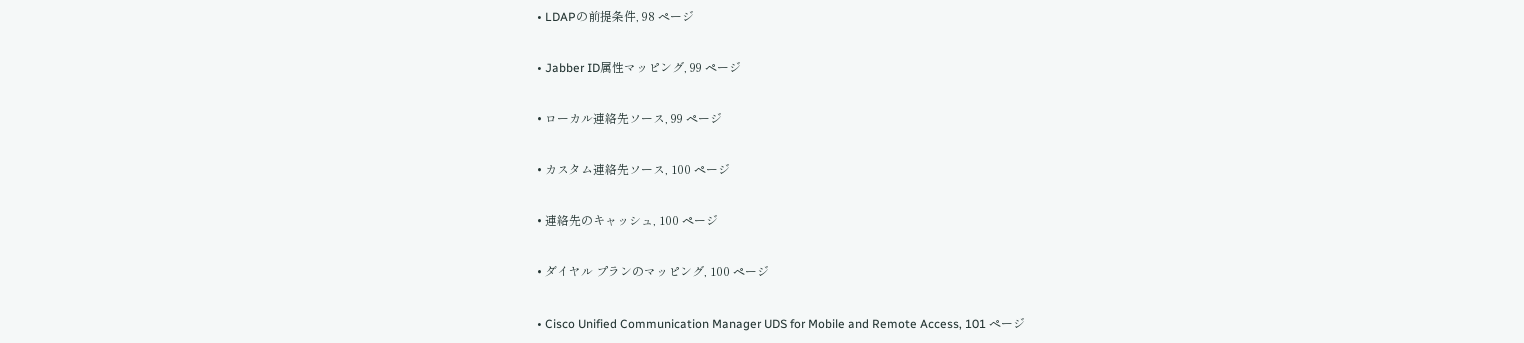• LDAPの前提条件, 98 ページ

• Jabber ID属性マッピング, 99 ページ

• ローカル連絡先ソース, 99 ページ

• カスタム連絡先ソース, 100 ページ

• 連絡先のキャッシュ, 100 ページ

• ダイヤル プランのマッピング, 100 ページ

• Cisco Unified Communication Manager UDS for Mobile and Remote Access, 101 ページ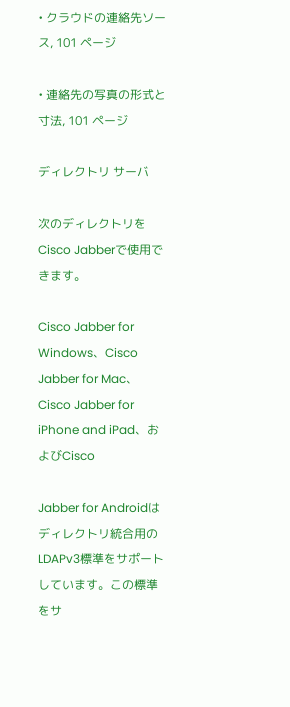• クラウドの連絡先ソース, 101 ページ

• 連絡先の写真の形式と寸法, 101 ページ

ディレクトリ サーバ

次のディレクトリをCisco Jabberで使用できます。

Cisco Jabber for Windows、Cisco Jabber for Mac、Cisco Jabber for iPhone and iPad、およびCisco

Jabber for Androidはディレクトリ統合用のLDAPv3標準をサポートしています。この標準をサ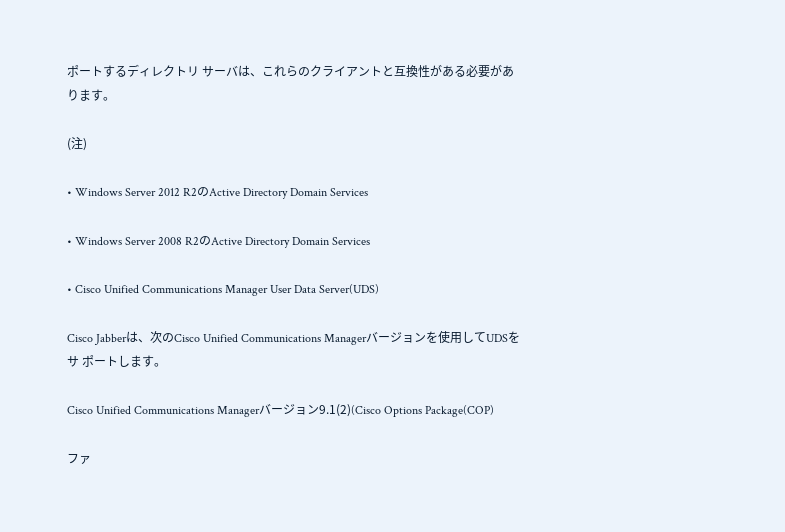ポートするディレクトリ サーバは、これらのクライアントと互換性がある必要があります。

(注)

• Windows Server 2012 R2のActive Directory Domain Services

• Windows Server 2008 R2のActive Directory Domain Services

• Cisco Unified Communications Manager User Data Server(UDS)

Cisco Jabberは、次のCisco Unified Communications Managerバージョンを使用してUDSをサ ポートします。

Cisco Unified Communications Managerバージョン9.1(2)(Cisco Options Package(COP)

ファ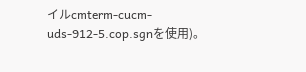イルcmterm-cucm-uds-912-5.cop.sgnを使用)。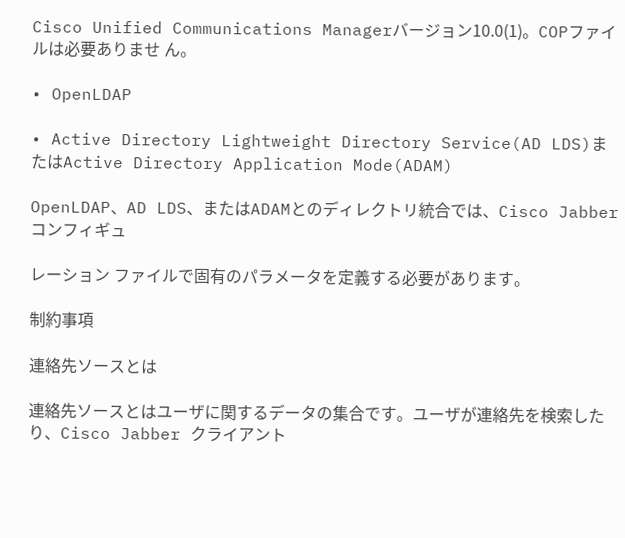Cisco Unified Communications Managerバージョン10.0(1)。COPファイルは必要ありませ ん。

• OpenLDAP

• Active Directory Lightweight Directory Service(AD LDS)またはActive Directory Application Mode(ADAM)

OpenLDAP、AD LDS、またはADAMとのディレクトリ統合では、Cisco Jabberコンフィギュ

レーション ファイルで固有のパラメータを定義する必要があります。

制約事項

連絡先ソースとは

連絡先ソースとはユーザに関するデータの集合です。ユーザが連絡先を検索したり、Cisco Jabber クライアント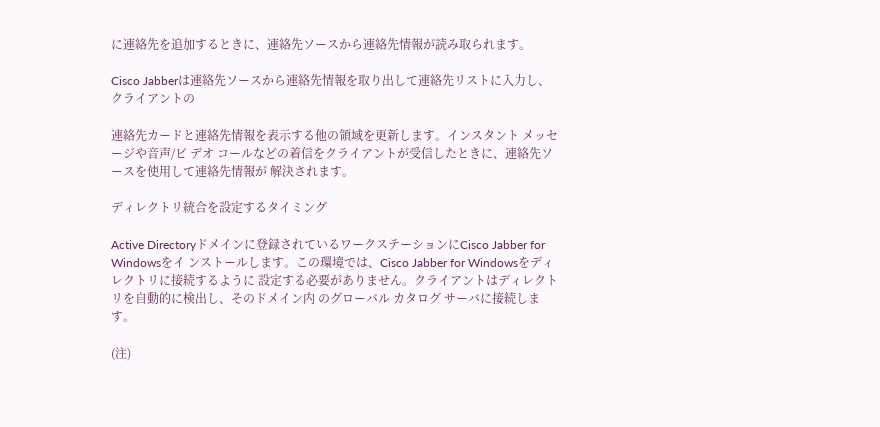に連絡先を追加するときに、連絡先ソースから連絡先情報が読み取られます。

Cisco Jabberは連絡先ソースから連絡先情報を取り出して連絡先リストに入力し、クライアントの

連絡先カードと連絡先情報を表示する他の領域を更新します。インスタント メッセージや音声/ビ デオ コールなどの着信をクライアントが受信したときに、連絡先ソースを使用して連絡先情報が 解決されます。

ディレクトリ統合を設定するタイミング

Active Directoryドメインに登録されているワークステーションにCisco Jabber for Windowsをイ ンストールします。この環境では、Cisco Jabber for Windowsをディレクトリに接続するように 設定する必要がありません。クライアントはディレクトリを自動的に検出し、そのドメイン内 のグローバル カタログ サーバに接続します。

(注)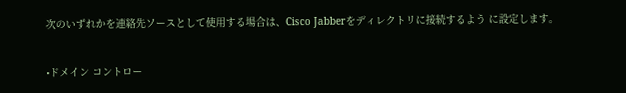次のいずれかを連絡先ソースとして使用する場合は、Cisco Jabberをディレクトリに接続するよう に設定します。

•ドメイン コントロー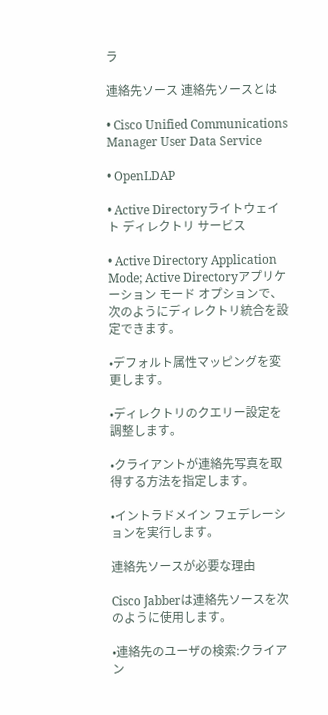ラ

連絡先ソース 連絡先ソースとは

• Cisco Unified Communications Manager User Data Service

• OpenLDAP

• Active Directoryライトウェイト ディレクトリ サービス

• Active Directory Application Mode; Active Directoryアプリケーション モード オプションで、次のようにディレクトリ統合を設定できます。

•デフォルト属性マッピングを変更します。

•ディレクトリのクエリー設定を調整します。

•クライアントが連絡先写真を取得する方法を指定します。

•イントラドメイン フェデレーションを実行します。

連絡先ソースが必要な理由

Cisco Jabberは連絡先ソースを次のように使用します。

•連絡先のユーザの検索:クライアン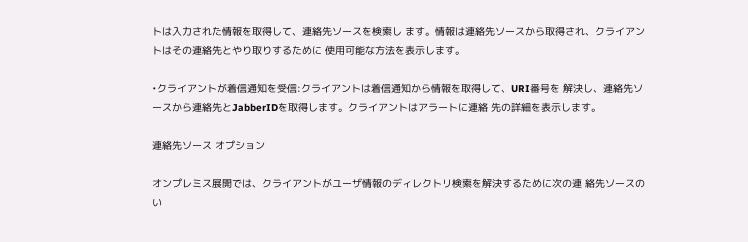トは入力された情報を取得して、連絡先ソースを検索し ます。情報は連絡先ソースから取得され、クライアントはその連絡先とやり取りするために 使用可能な方法を表示します。

•クライアントが着信通知を受信:クライアントは着信通知から情報を取得して、URI番号を 解決し、連絡先ソースから連絡先とJabberIDを取得します。クライアントはアラートに連絡 先の詳細を表示します。

連絡先ソース オプション

オンプレミス展開では、クライアントがユーザ情報のディレクトリ検索を解決するために次の連 絡先ソースのい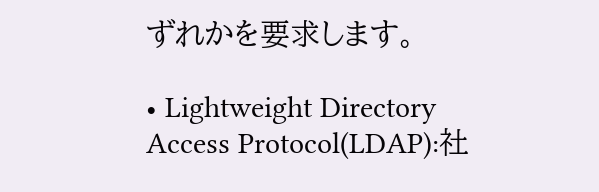ずれかを要求します。

• Lightweight Directory Access Protocol(LDAP):社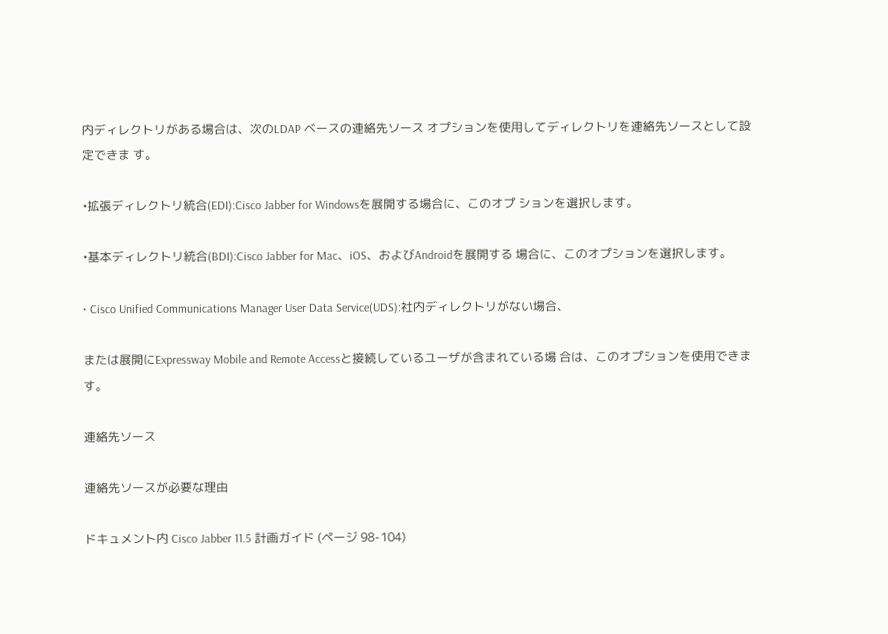内ディレクトリがある場合は、次のLDAP ベースの連絡先ソース オプションを使用してディレクトリを連絡先ソースとして設定できま す。

•拡張ディレクトリ統合(EDI):Cisco Jabber for Windowsを展開する場合に、このオプ ションを選択します。

•基本ディレクトリ統合(BDI):Cisco Jabber for Mac、iOS、およびAndroidを展開する 場合に、このオプションを選択します。

• Cisco Unified Communications Manager User Data Service(UDS):社内ディレクトリがない場合、

または展開にExpressway Mobile and Remote Accessと接続しているユーザが含まれている場 合は、このオプションを使用できます。

連絡先ソース

連絡先ソースが必要な理由

ドキュメント内 Cisco Jabber 11.5 計画ガイド (ページ 98-104)